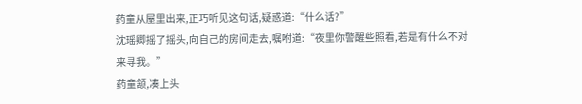药童从屋里出来,正巧听见这句话,疑惑道:“什么话?”
沈瑶卿摇了摇头,向自己的房间走去,嘱咐道:“夜里你警醒些照看,若是有什么不对来寻我。”
药童颔,凑上头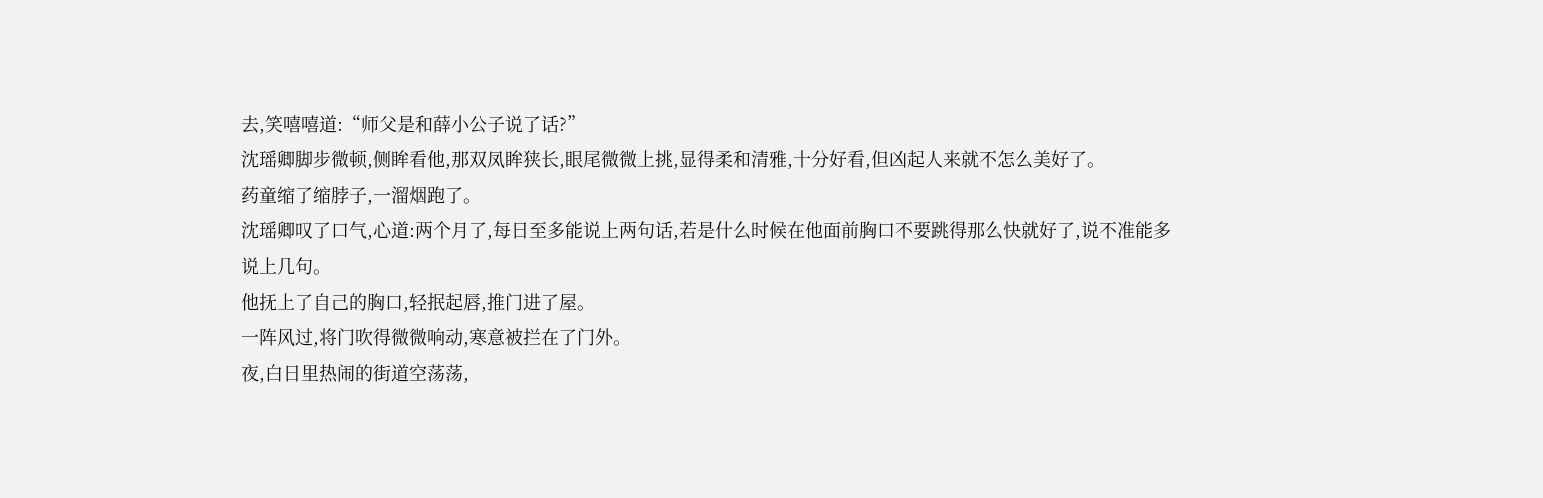去,笑嘻嘻道:“师父是和薛小公子说了话?”
沈瑶卿脚步微顿,侧眸看他,那双凤眸狭长,眼尾微微上挑,显得柔和清雅,十分好看,但凶起人来就不怎么美好了。
药童缩了缩脖子,一溜烟跑了。
沈瑶卿叹了口气,心道:两个月了,每日至多能说上两句话,若是什么时候在他面前胸口不要跳得那么快就好了,说不准能多说上几句。
他抚上了自己的胸口,轻抿起唇,推门进了屋。
一阵风过,将门吹得微微响动,寒意被拦在了门外。
夜,白日里热闹的街道空荡荡,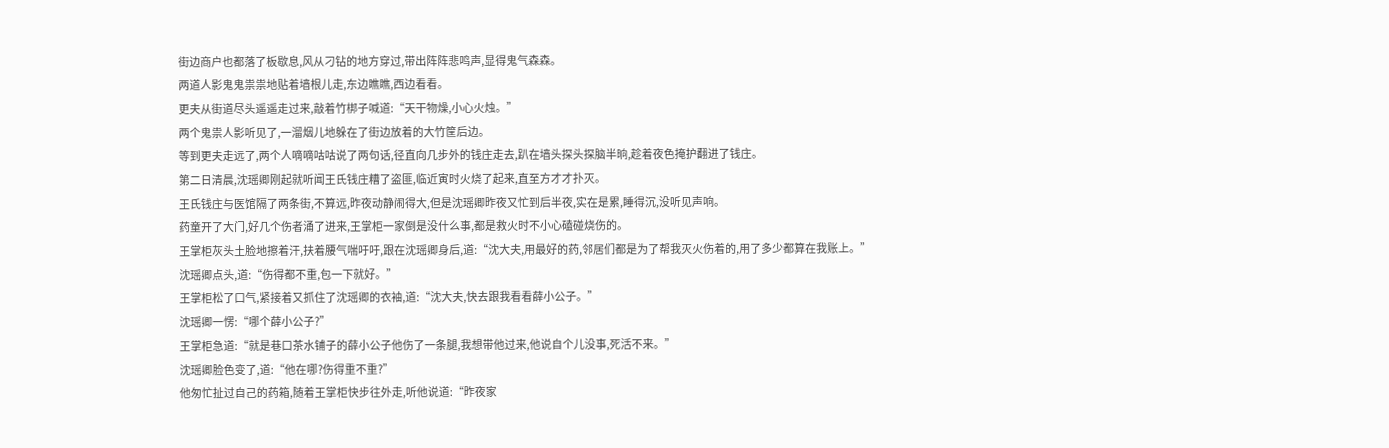街边商户也都落了板歇息,风从刁钻的地方穿过,带出阵阵悲鸣声,显得鬼气森森。
两道人影鬼鬼祟祟地贴着墙根儿走,东边瞧瞧,西边看看。
更夫从街道尽头遥遥走过来,敲着竹梆子喊道:“天干物燥,小心火烛。”
两个鬼祟人影听见了,一溜烟儿地躲在了街边放着的大竹筐后边。
等到更夫走远了,两个人嘀嘀咕咕说了两句话,径直向几步外的钱庄走去,趴在墙头探头探脑半晌,趁着夜色掩护翻进了钱庄。
第二日清晨,沈瑶卿刚起就听闻王氏钱庄糟了盗匪,临近寅时火烧了起来,直至方才才扑灭。
王氏钱庄与医馆隔了两条街,不算远,昨夜动静闹得大,但是沈瑶卿昨夜又忙到后半夜,实在是累,睡得沉,没听见声响。
药童开了大门,好几个伤者涌了进来,王掌柜一家倒是没什么事,都是救火时不小心磕碰烧伤的。
王掌柜灰头土脸地擦着汗,扶着腰气喘吁吁,跟在沈瑶卿身后,道:“沈大夫,用最好的药,邻居们都是为了帮我灭火伤着的,用了多少都算在我账上。”
沈瑶卿点头,道:“伤得都不重,包一下就好。”
王掌柜松了口气,紧接着又抓住了沈瑶卿的衣袖,道:“沈大夫,快去跟我看看薛小公子。”
沈瑶卿一愣:“哪个薛小公子?”
王掌柜急道:“就是巷口茶水铺子的薛小公子他伤了一条腿,我想带他过来,他说自个儿没事,死活不来。”
沈瑶卿脸色变了,道:“他在哪?伤得重不重?”
他匆忙扯过自己的药箱,随着王掌柜快步往外走,听他说道:“昨夜家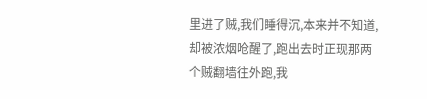里进了贼,我们睡得沉,本来并不知道,却被浓烟呛醒了,跑出去时正现那两个贼翻墙往外跑,我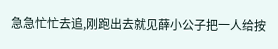急急忙忙去追,刚跑出去就见薛小公子把一人给按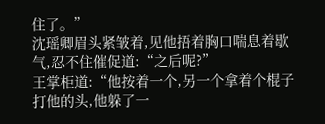住了。”
沈瑶卿眉头紧皱着,见他捂着胸口喘息着歇气,忍不住催促道:“之后呢?”
王掌柜道:“他按着一个,另一个拿着个棍子打他的头,他躲了一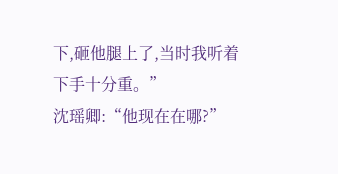下,砸他腿上了,当时我听着下手十分重。”
沈瑶卿:“他现在在哪?”